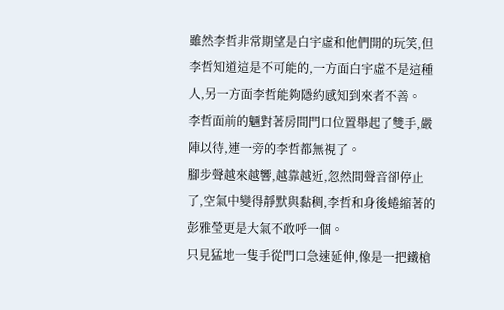雖然李哲非常期望是白宇虛和他們開的玩笑,但李哲知道這是不可能的,一方面白宇虛不是這種人,另一方面李哲能夠隱約感知到來者不善。
李哲面前的魎對著房間門口位置舉起了雙手,嚴陣以待,連一旁的李哲都無視了。
腳步聲越來越響,越靠越近,忽然間聲音卻停止了,空氣中變得靜默與黏稠,李哲和身後蜷縮著的彭雅瑩更是大氣不敢呼一個。
只見猛地一隻手從門口急速延伸,像是一把鐵槍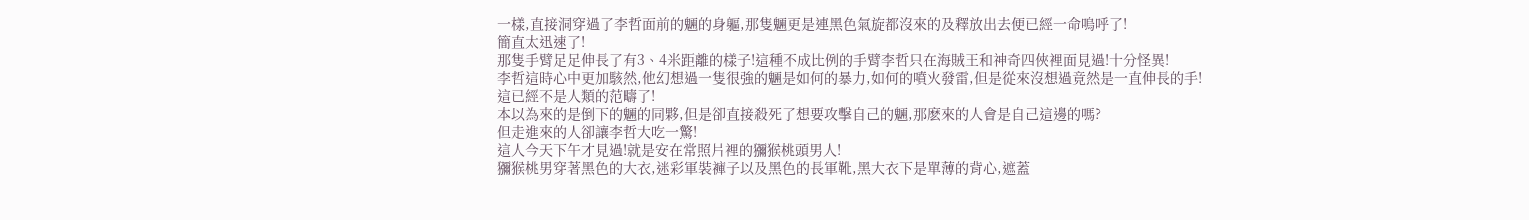一樣,直接洞穿過了李哲面前的魎的身軀,那隻魎更是連黑色氣旋都沒來的及釋放出去便已經一命嗚呼了!
簡直太迅速了!
那隻手臂足足伸長了有3、4米距離的樣子!這種不成比例的手臂李哲只在海賊王和神奇四俠裡面見過!十分怪異!
李哲這時心中更加駭然,他幻想過一隻很強的魎是如何的暴力,如何的噴火發雷,但是從來沒想過竟然是一直伸長的手!
這已經不是人類的范疇了!
本以為來的是倒下的魎的同夥,但是卻直接殺死了想要攻擊自己的魎,那麽來的人會是自己這邊的嗎?
但走進來的人卻讓李哲大吃一驚!
這人今天下午才見過!就是安在常照片裡的獼猴桃頭男人!
獼猴桃男穿著黑色的大衣,迷彩軍裝褲子以及黑色的長軍靴,黑大衣下是單薄的背心,遮蓋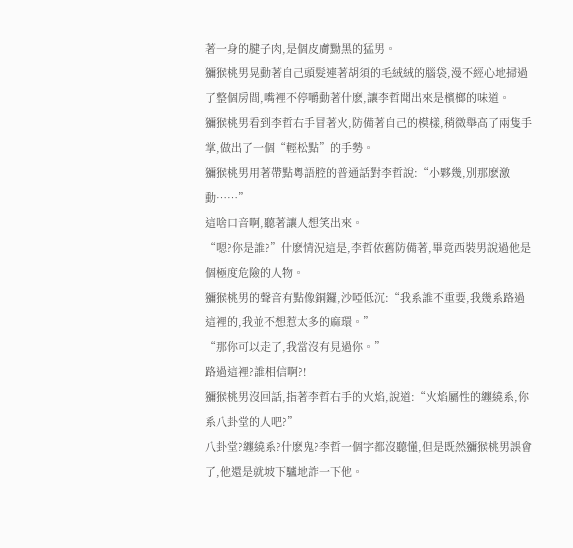著一身的腱子肉,是個皮膚黝黑的猛男。
獼猴桃男晃動著自己頭髮連著胡須的毛絨絨的腦袋,漫不經心地掃過了整個房間,嘴裡不停嚼動著什麽,讓李哲聞出來是檳榔的味道。
獼猴桃男看到李哲右手冒著火,防備著自己的模樣,稍微舉高了兩隻手掌,做出了一個“輕松點”的手勢。
獼猴桃男用著帶點粵語腔的普通話對李哲說:“小夥幾,別那麽激動……”
這啥口音啊,聽著讓人想笑出來。
“嗯?你是誰?”什麽情況這是,李哲依舊防備著,畢竟西裝男說過他是個極度危險的人物。
獼猴桃男的聲音有點像銅鑼,沙啞低沉:“我系誰不重要,我幾系路過這裡的,我並不想惹太多的麻環。”
“那你可以走了,我當沒有見過你。”
路過這裡?誰相信啊?!
獼猴桃男沒回話,指著李哲右手的火焰,說道:“火焰屬性的纏繞系,你系八卦堂的人吧?”
八卦堂?纏繞系?什麽鬼?李哲一個字都沒聽懂,但是既然獼猴桃男誤會了,他還是就坡下驢地詐一下他。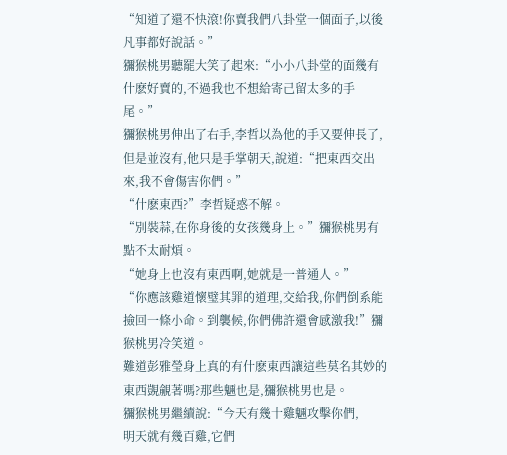“知道了還不快滾!你賣我們八卦堂一個面子,以後凡事都好說話。”
獼猴桃男聽罷大笑了起來:“小小八卦堂的面幾有什麽好賣的,不過我也不想給寄己留太多的手尾。”
獼猴桃男伸出了右手,李哲以為他的手又要伸長了,但是並沒有,他只是手掌朝天,說道:“把東西交出來,我不會傷害你們。”
“什麽東西?”李哲疑惑不解。
“別裝蒜,在你身後的女孩幾身上。”獼猴桃男有點不太耐煩。
“她身上也沒有東西啊,她就是一普通人。”
“你應該雞道懷璧其罪的道理,交給我,你們倒系能撿回一條小命。到襲候,你們佛許還會感激我!”獼猴桃男冷笑道。
難道彭雅瑩身上真的有什麽東西讓這些莫名其妙的東西覬覦著嗎?那些魎也是,獼猴桃男也是。
獼猴桃男繼續說:“今天有幾十雞魎攻擊你們,
明天就有幾百雞,它們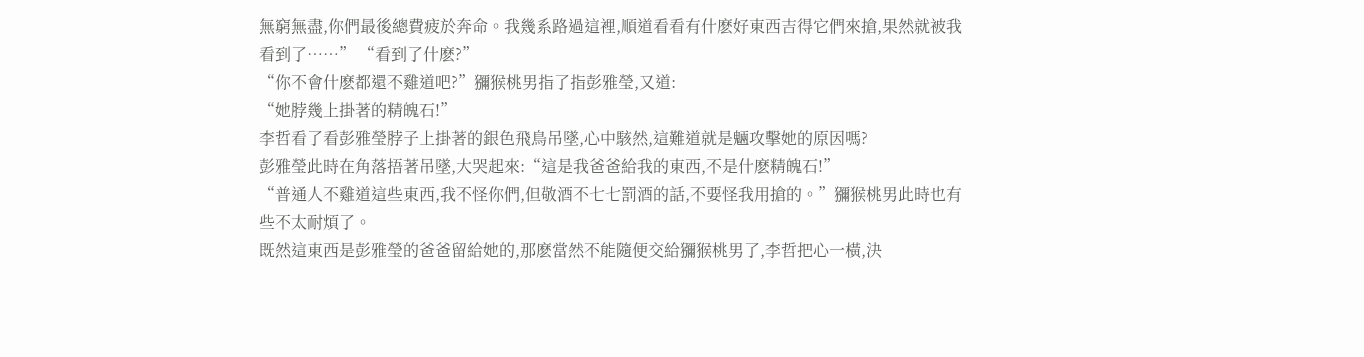無窮無盡,你們最後總費疲於奔命。我幾系路過這裡,順道看看有什麽好東西吉得它們來搶,果然就被我看到了……” “看到了什麽?”
“你不會什麽都還不雞道吧?”獼猴桃男指了指彭雅瑩,又道:
“她脖幾上掛著的精魄石!”
李哲看了看彭雅瑩脖子上掛著的銀色飛鳥吊墜,心中駭然,這難道就是魎攻擊她的原因嗎?
彭雅瑩此時在角落捂著吊墜,大哭起來:“這是我爸爸給我的東西,不是什麽精魄石!”
“普通人不雞道這些東西,我不怪你們,但敬酒不七七罰酒的話,不要怪我用搶的。”獼猴桃男此時也有些不太耐煩了。
既然這東西是彭雅瑩的爸爸留給她的,那麽當然不能隨便交給獼猴桃男了,李哲把心一橫,決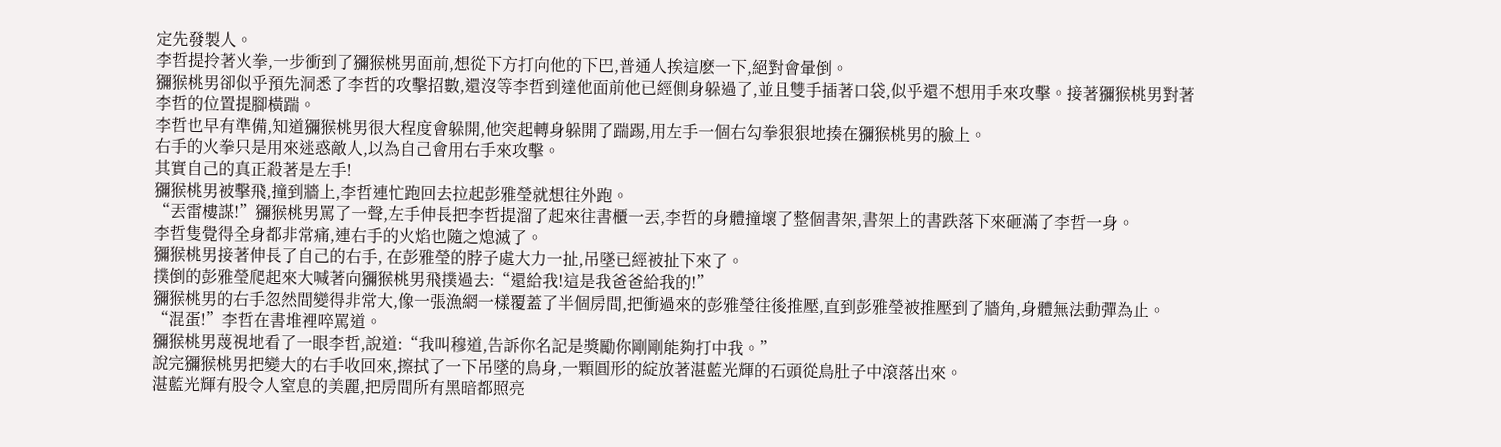定先發製人。
李哲提拎著火拳,一步衝到了獼猴桃男面前,想從下方打向他的下巴,普通人挨這麽一下,絕對會暈倒。
獼猴桃男卻似乎預先洞悉了李哲的攻擊招數,還沒等李哲到達他面前他已經側身躲過了,並且雙手插著口袋,似乎還不想用手來攻擊。接著獼猴桃男對著李哲的位置提腳橫踹。
李哲也早有準備,知道獼猴桃男很大程度會躲開,他突起轉身躲開了踹踢,用左手一個右勾拳狠狠地揍在獼猴桃男的臉上。
右手的火拳只是用來迷惑敵人,以為自己會用右手來攻擊。
其實自己的真正殺著是左手!
獼猴桃男被擊飛,撞到牆上,李哲連忙跑回去拉起彭雅瑩就想往外跑。
“丟雷樓謀!”獼猴桃男罵了一聲,左手伸長把李哲提溜了起來往書櫃一丟,李哲的身體撞壞了整個書架,書架上的書跌落下來砸滿了李哲一身。
李哲隻覺得全身都非常痛,連右手的火焰也隨之熄滅了。
獼猴桃男接著伸長了自己的右手, 在彭雅瑩的脖子處大力一扯,吊墜已經被扯下來了。
撲倒的彭雅瑩爬起來大喊著向獼猴桃男飛撲過去:“還給我!這是我爸爸給我的!”
獼猴桃男的右手忽然間變得非常大,像一張漁網一樣覆蓋了半個房間,把衝過來的彭雅瑩往後推壓,直到彭雅瑩被推壓到了牆角,身體無法動彈為止。
“混蛋!”李哲在書堆裡啐罵道。
獼猴桃男蔑視地看了一眼李哲,說道:“我叫穆道,告訴你名記是獎勵你剛剛能夠打中我。”
說完獼猴桃男把變大的右手收回來,擦拭了一下吊墜的鳥身,一顆圓形的綻放著湛藍光輝的石頭從鳥肚子中滾落出來。
湛藍光輝有股令人窒息的美麗,把房間所有黑暗都照亮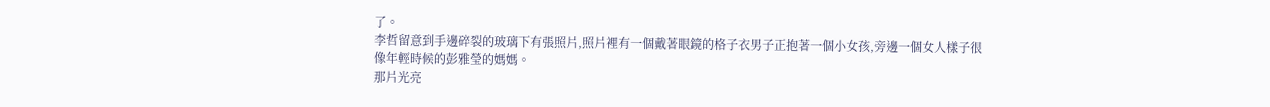了。
李哲留意到手邊碎裂的玻璃下有張照片,照片裡有一個戴著眼鏡的格子衣男子正抱著一個小女孩,旁邊一個女人樣子很像年輕時候的彭雅瑩的媽媽。
那片光亮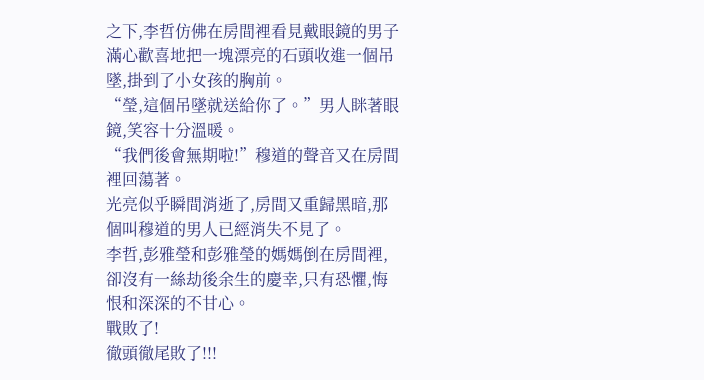之下,李哲仿佛在房間裡看見戴眼鏡的男子滿心歡喜地把一塊漂亮的石頭收進一個吊墜,掛到了小女孩的胸前。
“瑩,這個吊墜就送給你了。”男人眯著眼鏡,笑容十分溫暖。
“我們後會無期啦!”穆道的聲音又在房間裡回蕩著。
光亮似乎瞬間消逝了,房間又重歸黑暗,那個叫穆道的男人已經消失不見了。
李哲,彭雅瑩和彭雅瑩的媽媽倒在房間裡,卻沒有一絲劫後余生的慶幸,只有恐懼,悔恨和深深的不甘心。
戰敗了!
徹頭徹尾敗了!!!